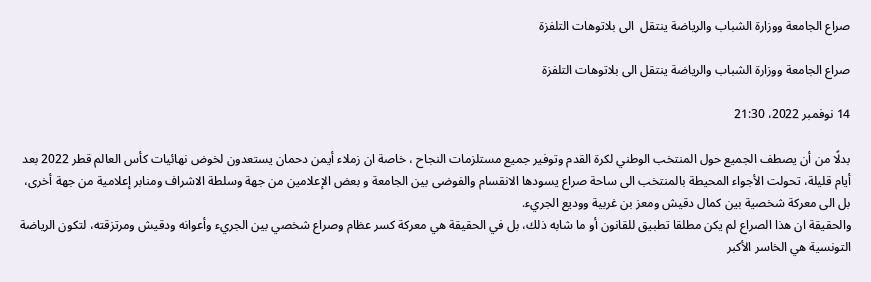صراع الجامعة ووزارة الشباب والرياضة ينتقل  الى بلاتوهات التلفزة

صراع الجامعة ووزارة الشباب والرياضة ينتقل الى بلاتوهات التلفزة

14 نوفمبر 2022، 21:30

بدلًا من أن يصطف الجميع حول المنتخب الوطني لكرة القدم وتوفير جميع مستلزمات النجاح ، خاصة ان زملاء أيمن دحمان يستعدون لخوض نهائيات كأس العالم قطر 2022 بعد أيام قليلة، تحولت الأجواء المحيطة بالمنتخب الى ساحة صراع يسودها الانقسام والفوضى بين الجامعة و بعض الإعلامين من جهة وسلطة الاشراف ومنابر إعلامية من جهة أخرى، بل الى معركة شخصية بين كمال دقيش ومعز بن غربية ووديع الجريء.
والحقيقة ان هذا الصراع لم يكن مطلقا تطبيق للقانون أو ما شابه ذلك، بل في الحقيقة هي معركة كسر عظام وصراع شخصي بين الجريء وأعوانه ودقيش ومرتزقته، لتكون الرياضة التونسية هي الخاسر الأكبر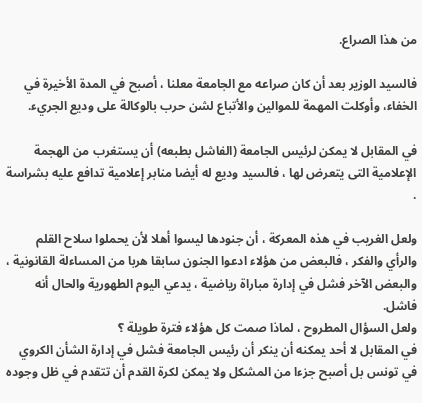من هذا الصراع.

فالسيد الوزير بعد أن كان صراعه مع الجامعة معلنا ، أصبح في المدة الأخيرة في الخفاء، وأوكلت المهمة للموالين والأتباع لشن حرب بالوكالة على وديع الجريء.

في المقابل لا يمكن لرئيس الجامعة (الفاشل بطبعه) أن يستغرب من الهجمة الإعلامية التى يتعرض لها ، فالسيد وديع له أيضا منابر إعلامية تدافع عليه بشراسة .

ولعل الغريب في هذه المعركة ، أن جنودها ليسوا أهلا لأن يحملوا سلاح القلم والرأي والفكر ، فالبعض من هؤلاء ادعوا الجنون سابقا هربا من المساءلة القانونية ، والبعض الآخر فشل في إدارة مباراة رياضية ، يدعي اليوم الطهورية والحال أنه فاشل.
ولعل السؤال المطروح ، لماذا صمت كل هؤلاء فترة طويلة ؟
في المقابل لا أحد يمكنه أن ينكر أن رئيس الجامعة فشل في إدارة الشأن الكروي في تونس بل أصبح جزءا من المشكل ولا يمكن لكرة القدم أن تتقدم في ظل وجوده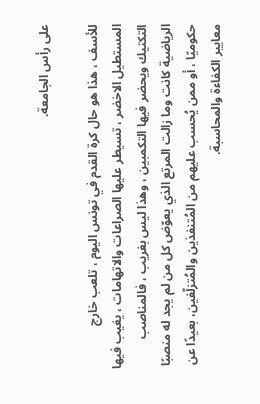على رأس الجامعة.

للأسف ، هذا هو حال كرة القدم في تونس اليوم ، تلعب خارج المستطيل الاخضر ، تسيطر عليها الصراعات والاتهامات ، يغيب فيها التكتيك ويحضر فيها التكمبين ، وهذا ليس بغريب ، فالمناصب الرياضية كانت وما زالت المرتع الذي يعوّض كل من لم يجد له منصبًا حكوميًا ، أو ممن يُحسب عليهم من المُتنفذين والمُتزلّفين، بعيدًا عن معايير الكفاءة والمحاسبة.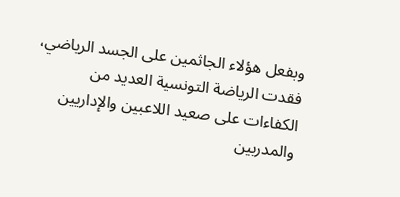وبفعل هؤلاء الجاثمين على الجسد الرياضي، فقدت الرياضة التونسية العديد من الكفاءات على صعيد اللاعبين والإداريين والمدربين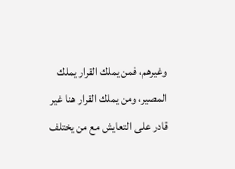وغيرهم، فمن يملك القرار يملك المصير، ومن يملك القرار هنا غير قادر على التعايش مع من يختلف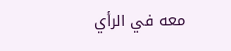معه في الرأي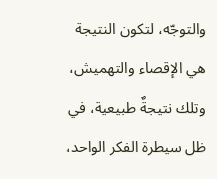والتوجّه، لتكون النتيجة هي الإقصاء والتهميش، وتلك نتيجةٌ طبيعية، في ظل سيطرة الفكر الواحد،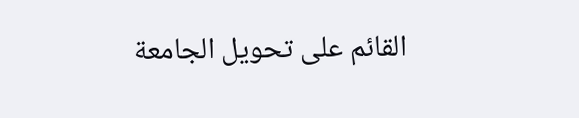القائم على تحويل الجامعة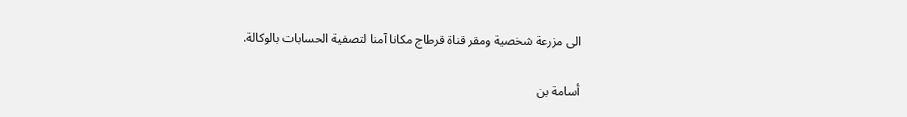الى مزرعة شخصية ومقر قناة قرطاج مكانا آمنا لتصفية الحسابات بالوكالة.

أسامة بن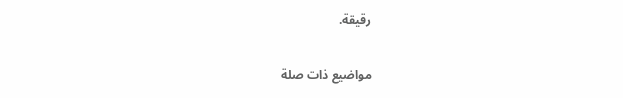رقيقة.

مواضيع ذات صلة